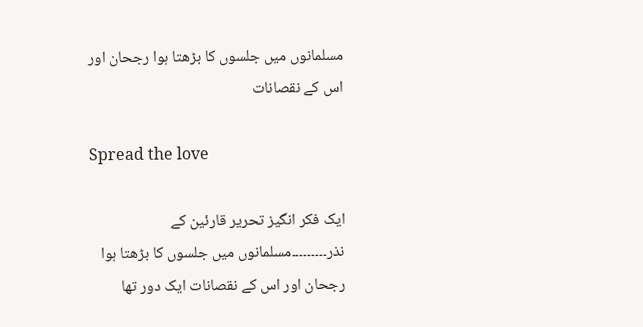مسلمانوں میں جلسوں کا بڑھتا ہوا رجحان اور اس کے نقصانات

Spread the love

ایک فکر انگیز تحریر قارئین کے نذر۔۔۔۔۔۔۔۔۔مسلمانوں میں جلسوں کا بڑھتا ہوا رجحان اور اس کے نقصانات ایک دور تھا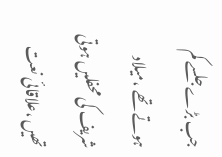جب بڑےجلسے کم ہوتے تھے ،میلاد شریف کی محفلیں ہوتی تھیں ،علاقائی نعت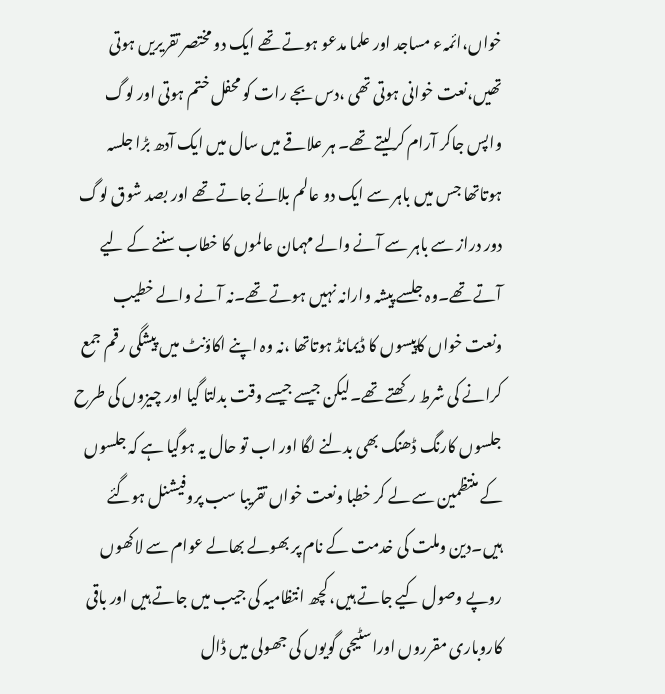خواں،ائمہء مساجد اور علما مدعو ہوتے تھے ایک دو مختصر تقریریں ہوتی تھیں،نعت خوانی ہوتی تھی ،دس بجے رات کو محفل ختم ہوتی اور لوگ واپس جاکر آرام کرلیتے تھے۔ ہر علاقے میں سال میں ایک آدھ بڑا جلسہ ہوتاتھا جس میں باہر سے ایک دو عالم بلائے جاتے تھے اور بصد شوق لوگ دور دراز سے باہر سے آنے والے مہمان عالموں کا خطاب سننے کے لیے آتے تھے۔وہ جلسے پیشہ وارانہ نہیں ہوتے تھے۔نہ آنے والے خطیب ونعت خواں کاپیسوں کا ڈیمانڈ ہوتاتھا ،نہ وہ اپنے اکاؤنٹ میں پیشگی رقم جمع کرانے کی شرط رکھتے تھے۔لیکن جیسے جیسے وقت بدلتا گیا اور چیزوں کی طرح جلسوں کارنگ ڈھنگ بھی بدلنے لگا اور اب تو حال یہ ہوگیا ہے کہ جلسوں کے منتظمین سے لے کر خطبا ونعت خواں تقریبا سب پروفیشنل ہوگئے ہیں۔دین وملت کی خدمت کے نام پر بھولے بھالے عوام سے لاکھوں روپے وصول کیے جاتے ہیں، کچھ انتظامیہ کی جیب میں جاتے ہیں اور باقی کاروباری مقرروں اوراسٹیجی گویوں کی جھولی میں ڈال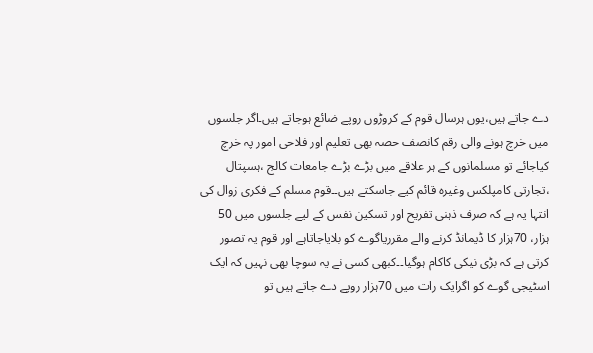دے جاتے ہیں،یوں ہرسال قوم کے کروڑوں روپے ضائع ہوجاتے ہیں۔اگر جلسوں میں خرچ ہونے والی رقم کانصف حصہ بھی تعلیم اور فلاحی امور پہ خرچ کیاجائے تو مسلمانوں کے ہر علاقے میں بڑے بڑے جامعات کالج ،ہسپتال ،تجارتی کامپلکس وغیرہ قائم کیے جاسکتے ہیں۔۔قوم مسلم کے فکری زوال کی انتہا یہ ہے کہ صرف ذہنی تفریح اور تسکین نفس کے لیے جلسوں میں 50 ہزار، 70ہزار کا ڈیمانڈ کرنے والے مقرریاگوے کو بلایاجاتاہے اور قوم یہ تصور کرتی ہے کہ بڑی نیکی کاکام ہوگیا۔۔کبھی کسی نے یہ سوچا بھی نہیں کہ ایک اسٹیجی گوے کو اگرایک رات میں 70ہزار روپے دے جاتے ہیں تو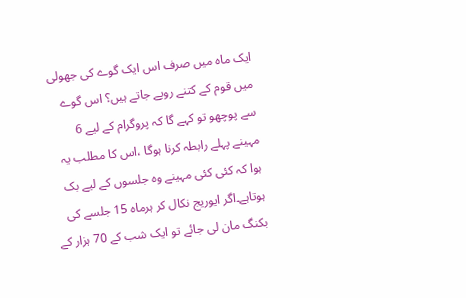ایک ماہ میں صرف اس ایک گوے کی جھولی میں قوم کے کتنے روپے جاتے ہیں؟ اس گوے سے پوچھو تو کہے گا کہ پروگرام کے لیے 6 مہینے پہلے رابطہ کرنا ہوگا ،اس کا مطلب یہ ہوا کہ کئی کئی مہینے وہ جلسوں کے لیے بک ہوتاہے۔اگر ایوریج نکال کر ہرماہ 15 جلسے کی بکنگ مان لی جائے تو ایک شب کے 70 ہزار کے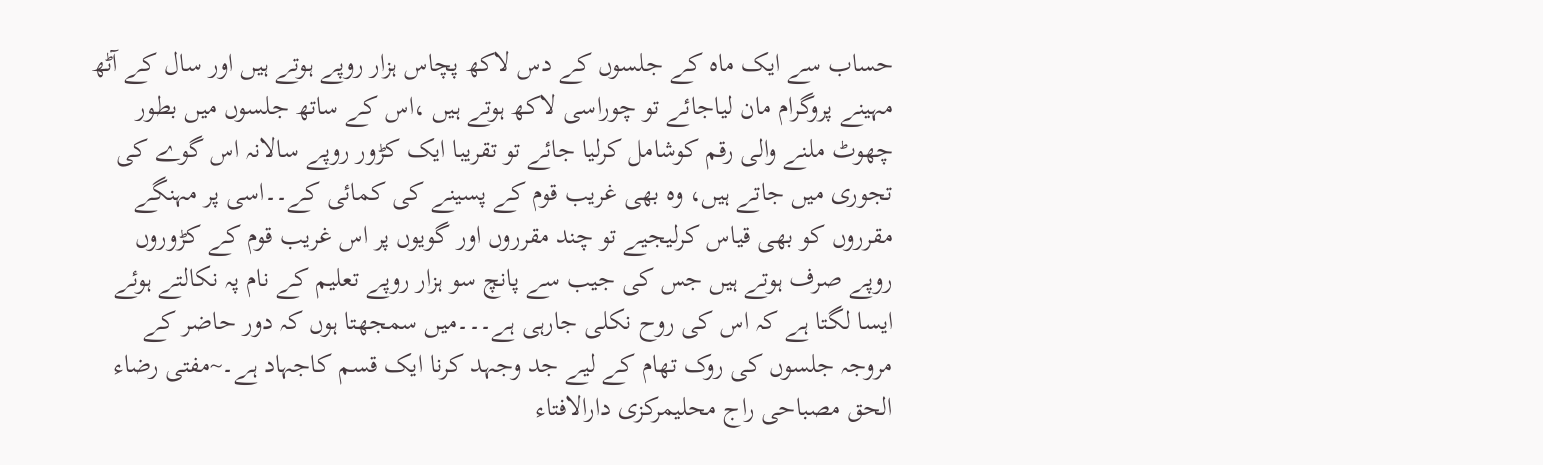حساب سے ایک ماہ کے جلسوں کے دس لاکھ پچاس ہزار روپے ہوتے ہیں اور سال کے آٹھ مہینے پروگرام مان لیاجائے تو چوراسی لاکھ ہوتے ہیں ،اس کے ساتھ جلسوں میں بطور چھوٹ ملنے والی رقم کوشامل کرلیا جائے تو تقریبا ایک کڑور روپے سالانہ اس گوے کی تجوری میں جاتے ہیں، وہ بھی غریب قوم کے پسینے کی کمائی کے۔۔اسی پر مہنگے مقرروں کو بھی قیاس کرلیجیے تو چند مقرروں اور گویوں پر اس غریب قوم کے کڑوروں روپے صرف ہوتے ہیں جس کی جیب سے پانچ سو ہزار روپے تعلیم کے نام پہ نکالتے ہوئے ایسا لگتا ہے کہ اس کی روح نکلی جارہی ہے۔۔۔میں سمجھتا ہوں کہ دور حاضر کے مروجہ جلسوں کی روک تھام کے لیے جد وجہد کرنا ایک قسم کاجہاد ہے۔~مفتی رضاء الحق مصباحی راج محلیمرکزی دارالافتاء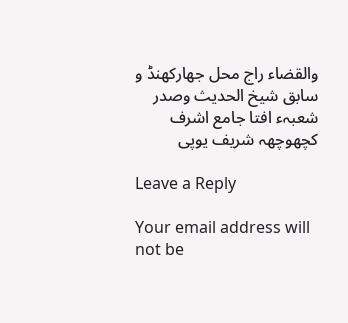والقضاء راج محل جھارکھنڈ و سابق شیخ الحدیث وصدر شعبہء افتا جامع اشرف کچھوچھہ شریف یوپی

Leave a Reply

Your email address will not be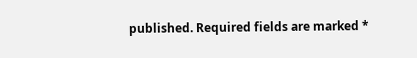published. Required fields are marked *